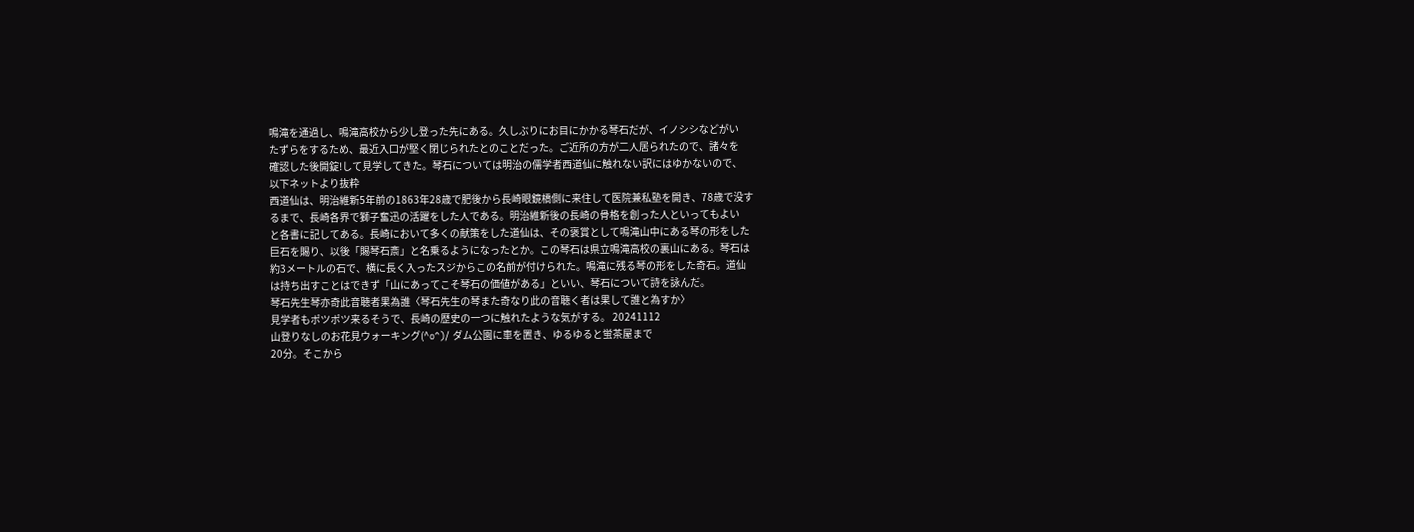鳴滝を通過し、鳴滝高校から少し登った先にある。久しぶりにお目にかかる琴石だが、イノシシなどがい
たずらをするため、最近入口が堅く閉じられたとのことだった。ご近所の方が二人居られたので、諸々を
確認した後開錠!して見学してきた。琴石については明治の儒学者西道仙に触れない訳にはゆかないので、
以下ネットより抜粋
西道仙は、明治維新5年前の1863年28歳で肥後から長崎眼鏡橋側に来住して医院兼私塾を開き、78歳で没す
るまで、長崎各界で獅子奮迅の活躍をした人である。明治維新後の長崎の骨格を創った人といってもよい
と各書に記してある。長崎において多くの献策をした道仙は、その褒賞として鳴滝山中にある琴の形をした
巨石を賜り、以後「賜琴石斎」と名乗るようになったとか。この琴石は県立鳴滝高校の裏山にある。琴石は
約3メートルの石で、横に長く入ったスジからこの名前が付けられた。鳴滝に残る琴の形をした奇石。道仙
は持ち出すことはできず「山にあってこそ琴石の価値がある」といい、琴石について詩を詠んだ。
琴石先生琴亦奇此音聴者果為誰〈琴石先生の琴また奇なり此の音聴く者は果して誰と為すか〉
見学者もポツポツ来るそうで、長崎の歴史の一つに触れたような気がする。 20241112
山登りなしのお花見ウォーキング(^o^)/ ダム公園に車を置き、ゆるゆると蛍茶屋まで
20分。そこから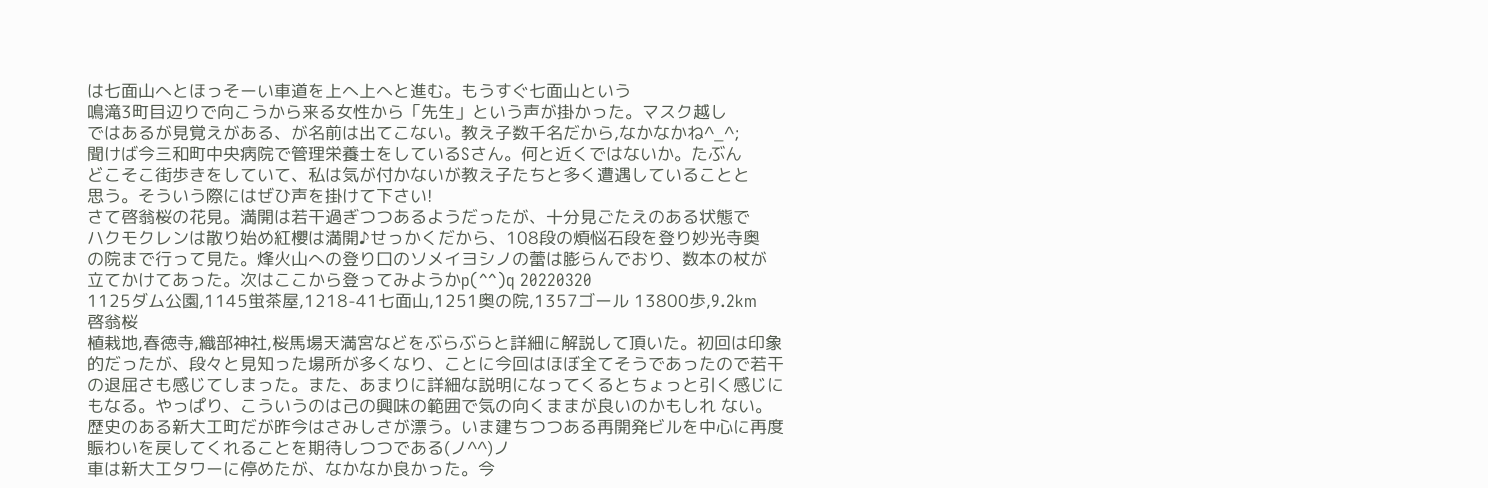は七面山へとほっそーい車道を上へ上へと進む。もうすぐ七面山という
鳴滝3町目辺りで向こうから来る女性から「先生」という声が掛かった。マスク越し
ではあるが見覚えがある、が名前は出てこない。教え子数千名だから,なかなかね^_^;
聞けば今三和町中央病院で管理栄養士をしているSさん。何と近くではないか。たぶん
どこそこ街歩きをしていて、私は気が付かないが教え子たちと多く遭遇していることと
思う。そういう際にはぜひ声を掛けて下さい!
さて啓翁桜の花見。満開は若干過ぎつつあるようだったが、十分見ごたえのある状態で
ハクモクレンは散り始め紅櫻は満開♪せっかくだから、108段の煩悩石段を登り妙光寺奥
の院まで行って見た。烽火山への登り口のソメイヨシノの蕾は膨らんでおり、数本の杖が
立てかけてあった。次はここから登ってみようかp(^^)q 20220320
1125ダム公園,1145蛍茶屋,1218-41七面山,1251奥の院,1357ゴール 13800歩,9.2km
啓翁桜
植栽地,春徳寺,織部神社,桜馬場天満宮などをぶらぶらと詳細に解説して頂いた。初回は印象
的だったが、段々と見知った場所が多くなり、ことに今回はほぼ全てそうであったので若干
の退屈さも感じてしまった。また、あまりに詳細な説明になってくるとちょっと引く感じに
もなる。やっぱり、こういうのは己の興味の範囲で気の向くままが良いのかもしれ ない。
歴史のある新大工町だが昨今はさみしさが漂う。いま建ちつつある再開発ビルを中心に再度
賑わいを戻してくれることを期待しつつである(ノ^^)ノ
車は新大工タワーに停めたが、なかなか良かった。今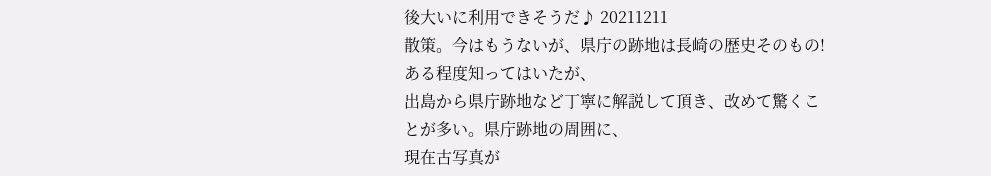後大いに利用できそうだ♪ 20211211
散策。今はもうないが、県庁の跡地は長崎の歴史そのもの!ある程度知ってはいたが、
出島から県庁跡地など丁寧に解説して頂き、改めて驚くことが多い。県庁跡地の周囲に、
現在古写真が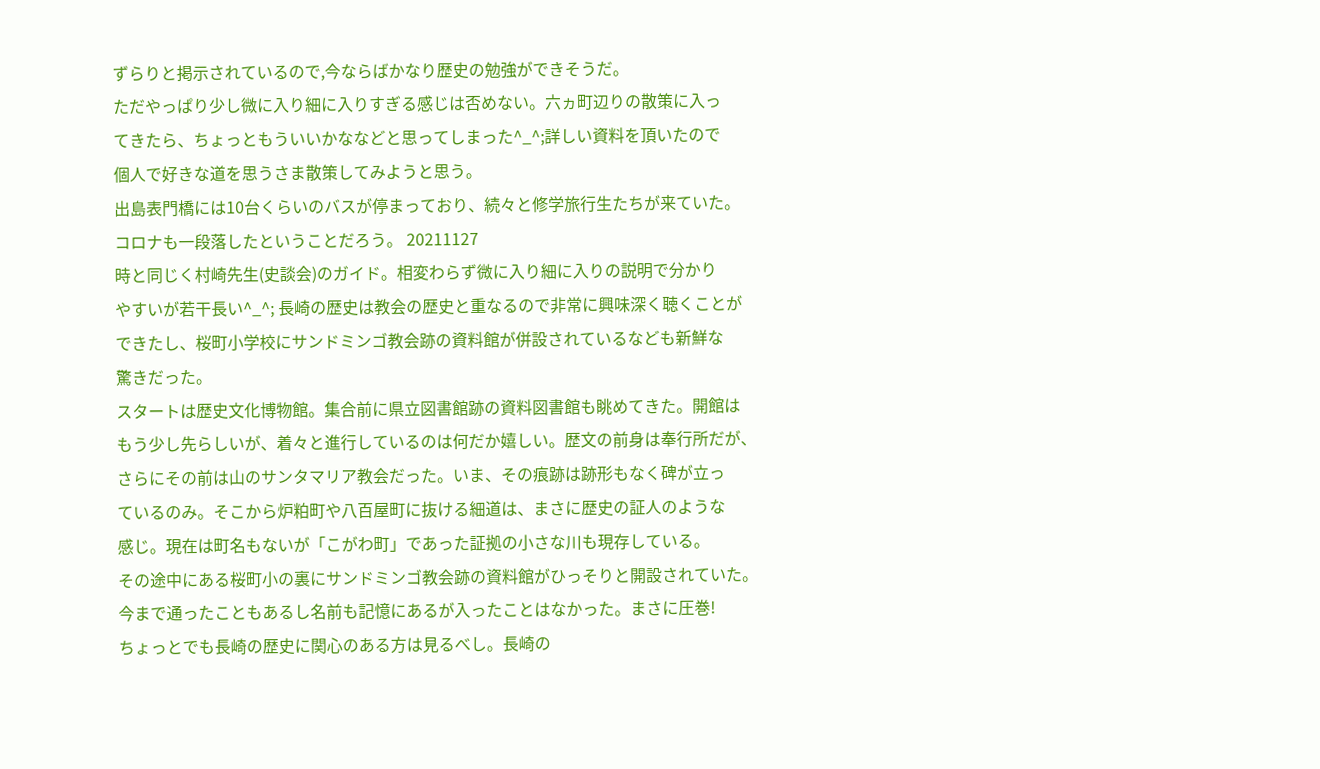ずらりと掲示されているので,今ならばかなり歴史の勉強ができそうだ。
ただやっぱり少し微に入り細に入りすぎる感じは否めない。六ヵ町辺りの散策に入っ
てきたら、ちょっともういいかななどと思ってしまった^_^;詳しい資料を頂いたので
個人で好きな道を思うさま散策してみようと思う。
出島表門橋には10台くらいのバスが停まっており、続々と修学旅行生たちが来ていた。
コロナも一段落したということだろう。 20211127
時と同じく村崎先生(史談会)のガイド。相変わらず微に入り細に入りの説明で分かり
やすいが若干長い^_^; 長崎の歴史は教会の歴史と重なるので非常に興味深く聴くことが
できたし、桜町小学校にサンドミンゴ教会跡の資料館が併設されているなども新鮮な
驚きだった。
スタートは歴史文化博物館。集合前に県立図書館跡の資料図書館も眺めてきた。開館は
もう少し先らしいが、着々と進行しているのは何だか嬉しい。歴文の前身は奉行所だが、
さらにその前は山のサンタマリア教会だった。いま、その痕跡は跡形もなく碑が立っ
ているのみ。そこから炉粕町や八百屋町に抜ける細道は、まさに歴史の証人のような
感じ。現在は町名もないが「こがわ町」であった証拠の小さな川も現存している。
その途中にある桜町小の裏にサンドミンゴ教会跡の資料館がひっそりと開設されていた。
今まで通ったこともあるし名前も記憶にあるが入ったことはなかった。まさに圧巻!
ちょっとでも長崎の歴史に関心のある方は見るべし。長崎の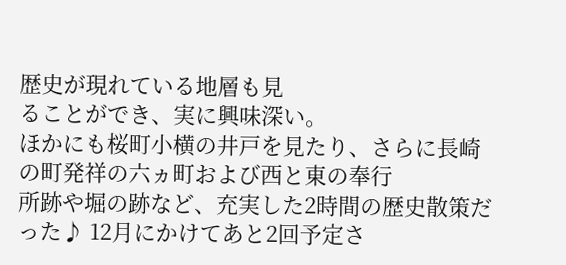歴史が現れている地層も見
ることができ、実に興味深い。
ほかにも桜町小横の井戸を見たり、さらに長崎の町発祥の六ヵ町および西と東の奉行
所跡や堀の跡など、充実した2時間の歴史散策だった♪ 12月にかけてあと2回予定さ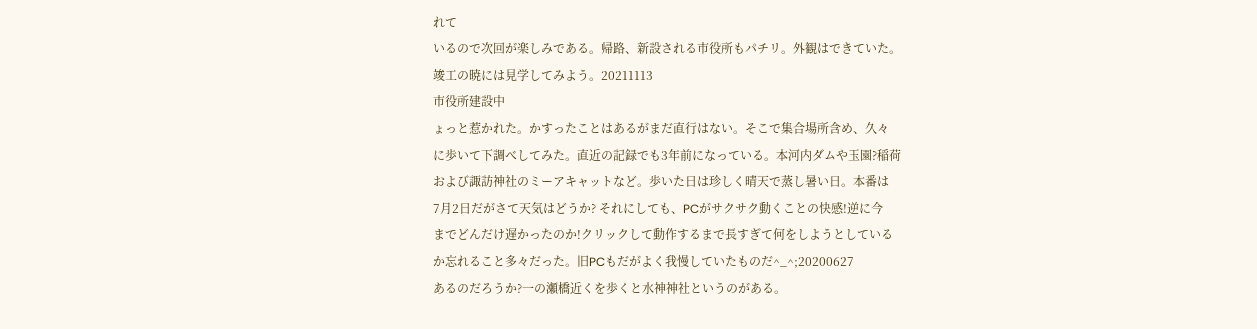れて
いるので次回が楽しみである。帰路、新設される市役所もパチリ。外観はできていた。
竣工の暁には見学してみよう。20211113
市役所建設中
ょっと惹かれた。かすったことはあるがまだ直行はない。そこで集合場所含め、久々
に歩いて下調べしてみた。直近の記録でも3年前になっている。本河内ダムや玉園?稲荷
および諏訪神社のミーアキャットなど。歩いた日は珍しく晴天で蒸し暑い日。本番は
7月2日だがさて天気はどうか? それにしても、PCがサクサク動くことの快感!逆に今
までどんだけ遅かったのか!クリックして動作するまで長すぎて何をしようとしている
か忘れること多々だった。旧PCもだがよく我慢していたものだ^_^;20200627
あるのだろうか?一の瀬橋近くを歩くと水神神社というのがある。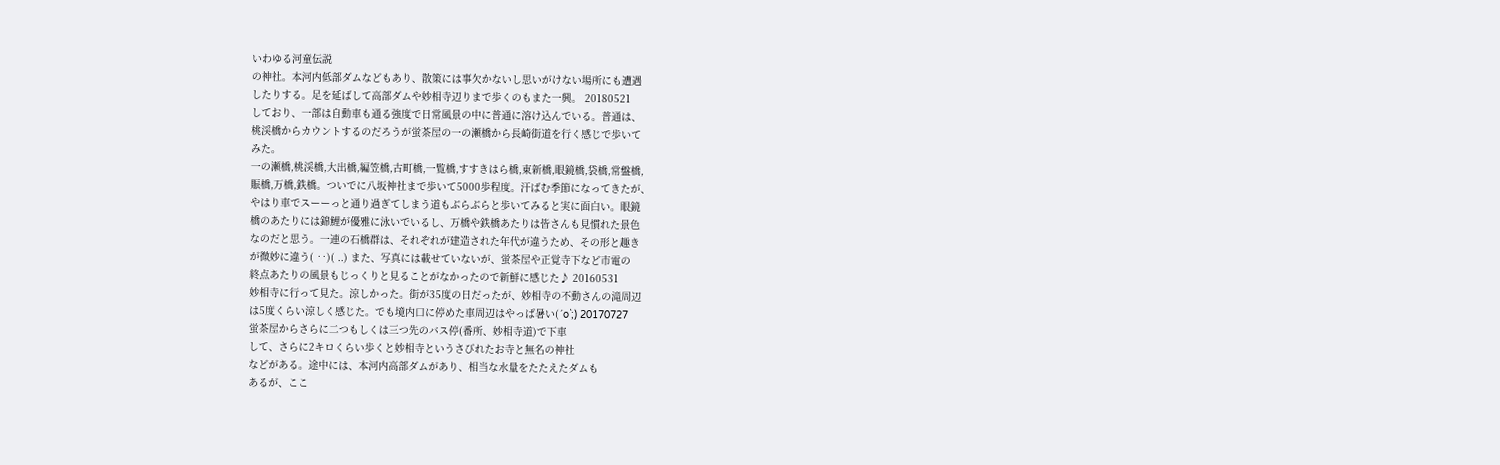いわゆる河童伝説
の神社。本河内低部ダムなどもあり、散策には事欠かないし思いがけない場所にも遭遇
したりする。足を延ばして高部ダムや妙相寺辺りまで歩くのもまた一興。 20180521
しており、一部は自動車も通る強度で日常風景の中に普通に溶け込んでいる。普通は、
桃渓橋からカウントするのだろうが蛍茶屋の一の瀬橋から長崎街道を行く感じで歩いて
みた。
一の瀬橋,桃渓橋,大出橋,編笠橋,古町橋,一覧橋,すすきはら橋,東新橋,眼鏡橋,袋橋,常盤橋,
賑橋,万橋,鉄橋。ついでに八坂神社まで歩いて5000歩程度。汗ばむ季節になってきたが、
やはり車でスーーっと通り過ぎてしまう道もぶらぶらと歩いてみると実に面白い。眼鏡
橋のあたりには錦鯉が優雅に泳いでいるし、万橋や鉄橋あたりは皆さんも見慣れた景色
なのだと思う。一連の石橋群は、それぞれが建造された年代が違うため、その形と趣き
が微妙に違う( ‥)( ..) また、写真には載せていないが、蛍茶屋や正覚寺下など市電の
終点あたりの風景もじっくりと見ることがなかったので新鮮に感じた♪ 20160531
妙相寺に行って見た。涼しかった。街が35度の日だったが、妙相寺の不動さんの滝周辺
は5度くらい涼しく感じた。でも境内口に停めた車周辺はやっぱ暑い(´o`;) 20170727
蛍茶屋からさらに二つもしくは三つ先のバス停(番所、妙相寺道)で下車
して、さらに2キロくらい歩くと妙相寺というさびれたお寺と無名の神社
などがある。途中には、本河内高部ダムがあり、相当な水量をたたえたダムも
あるが、ここ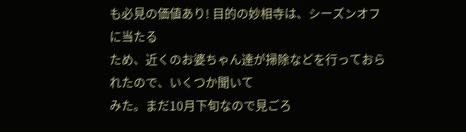も必見の価値あり! 目的の妙相寺は、シーズンオフに当たる
ため、近くのお婆ちゃん達が掃除などを行っておられたので、いくつか聞いて
みた。まだ10月下旬なので見ごろ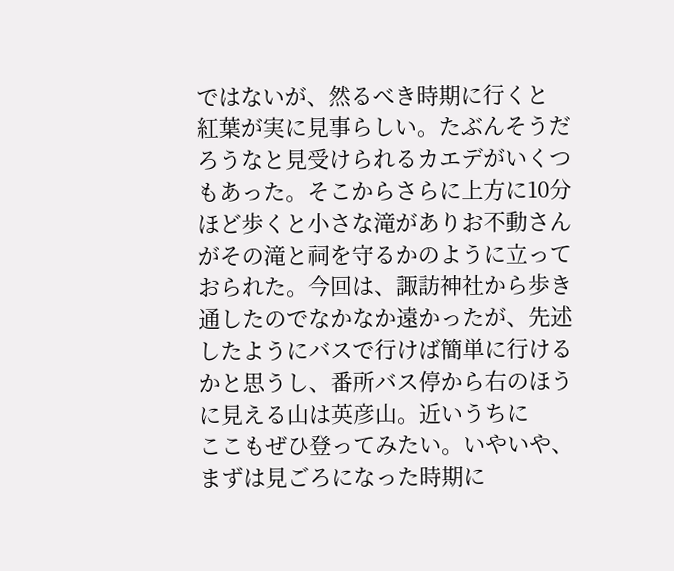ではないが、然るべき時期に行くと
紅葉が実に見事らしい。たぶんそうだろうなと見受けられるカエデがいくつ
もあった。そこからさらに上方に10分ほど歩くと小さな滝がありお不動さん
がその滝と祠を守るかのように立っておられた。今回は、諏訪神社から歩き
通したのでなかなか遠かったが、先述したようにバスで行けば簡単に行ける
かと思うし、番所バス停から右のほうに見える山は英彦山。近いうちに
ここもぜひ登ってみたい。いやいや、まずは見ごろになった時期に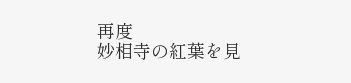再度
妙相寺の紅葉を見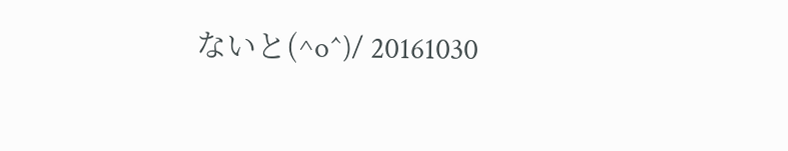ないと(^o^)/ 20161030